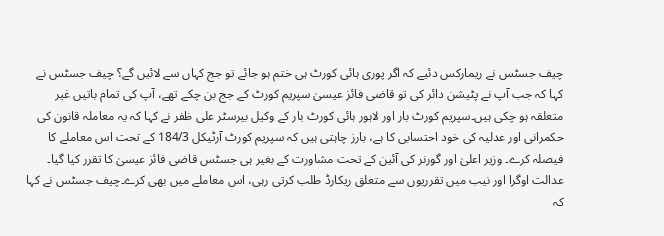چیف جسٹس نے ریمارکس دئیے کہ اگر پوری ہائی کورٹ ہی ختم ہو جائے تو جج کہاں سے لائیں گے؟ چیف جسٹس نے کہا کہ جب آپ نے پٹیشن دائر کی تو قاضی فائز عیسیٰ سپریم کورٹ کے جج بن چکے تھے، آپ کی تمام باتیں غیر متعلقہ ہو چکی ہیں۔سپریم کورٹ بار اور لاہور ہائی کورٹ بار کے وکیل بیرسٹر علی ظفر نے کہا کہ یہ معاملہ قانون کی حکمرانی اور عدلیہ کی خود احتسابی کا ہے، بارز چاہتی ہیں کہ سپریم کورٹ آرٹیکل 184/3 کے تحت اس معاملے کا فیصلہ کرے۔ وزیر اعلیٰ اور گورنر کی آئین کے تحت مشاورت کے بغیر ہی جسٹس قاضی فائز عیسیٰ کا تقرر کیا گیا۔ عدالت اوگرا اور نیب میں تقرریوں سے متعلق ریکارڈ طلب کرتی رہی، اس معاملے میں بھی کرے۔چیف جسٹس نے کہا کہ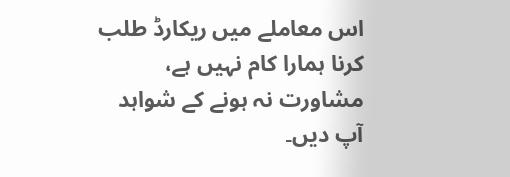اس معاملے میں ریکارڈ طلب کرنا ہمارا کام نہیں ہے، مشاورت نہ ہونے کے شواہد آپ دیں۔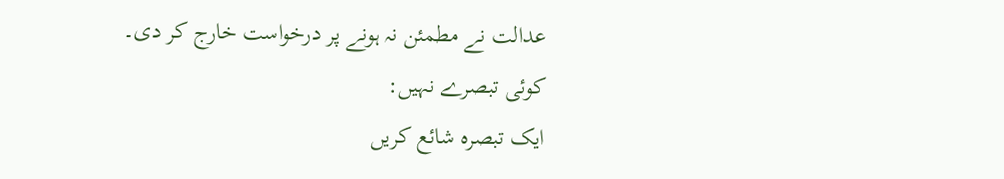عدالت نے مطمئن نہ ہونے پر درخواست خارج کر دی۔
کوئی تبصرے نہیں:
ایک تبصرہ شائع کریں